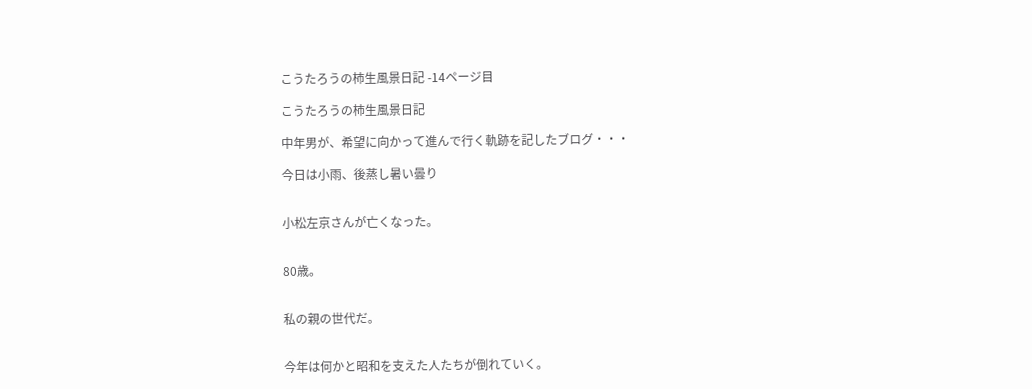こうたろうの柿生風景日記 -14ページ目

こうたろうの柿生風景日記

中年男が、希望に向かって進んで行く軌跡を記したブログ・・・

今日は小雨、後蒸し暑い曇り


小松左京さんが亡くなった。


80歳。


私の親の世代だ。


今年は何かと昭和を支えた人たちが倒れていく。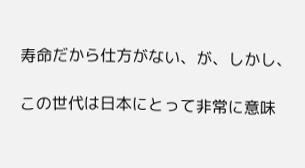寿命だから仕方がない、が、しかし、

この世代は日本にとって非常に意味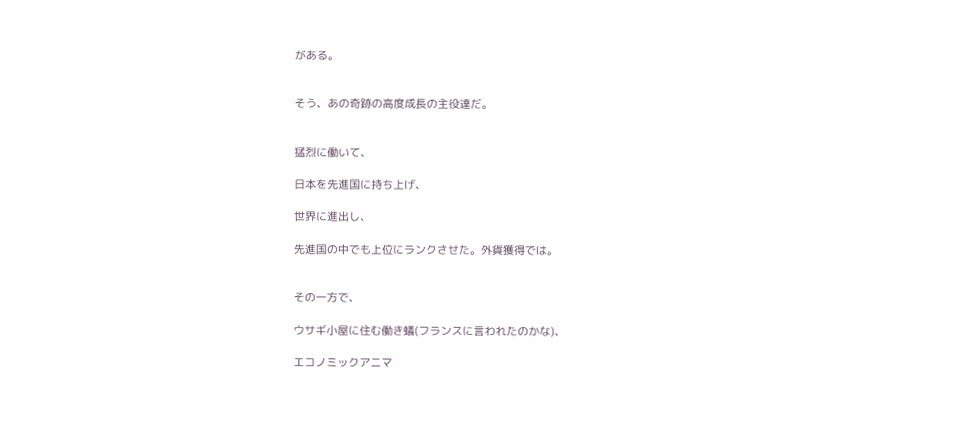がある。


そう、あの奇跡の高度成長の主役達だ。


猛烈に働いて、

日本を先進国に持ち上げ、

世界に進出し、

先進国の中でも上位にランクさせた。外貨獲得では。


その一方で、

ウサギ小屋に住む働き蟻(フランスに言われたのかな)、

エコノミックアニマ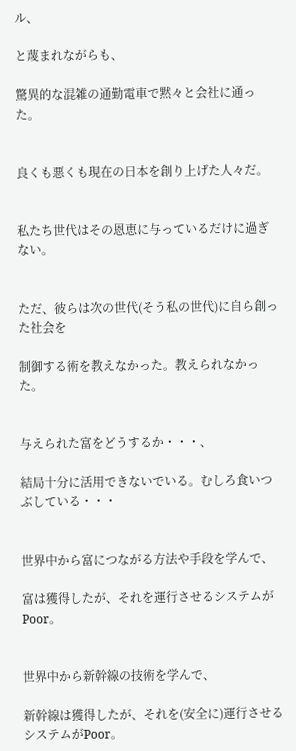ル、

と蔑まれながらも、

驚異的な混雑の通勤電車で黙々と会社に通った。


良くも悪くも現在の日本を創り上げた人々だ。


私たち世代はその恩恵に与っているだけに過ぎない。


ただ、彼らは次の世代(そう私の世代)に自ら創った社会を

制御する術を教えなかった。教えられなかった。


与えられた富をどうするか・・・、

結局十分に活用できないでいる。むしろ食いつぶしている・・・


世界中から富につながる方法や手段を学んで、

富は獲得したが、それを運行させるシステムがPoor。


世界中から新幹線の技術を学んで、

新幹線は獲得したが、それを(安全に)運行させるシステムがPoor。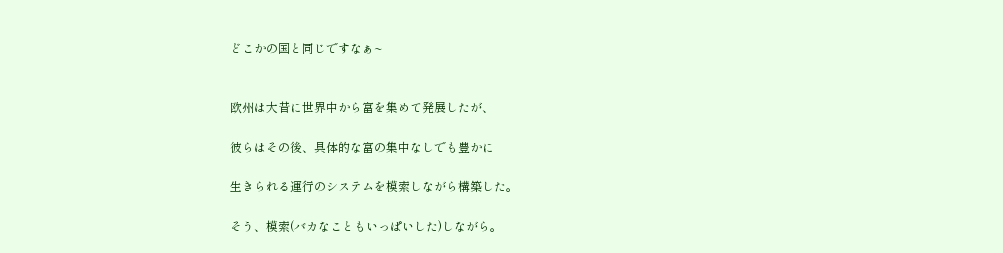どこかの国と同じですなぁ~


欧州は大昔に世界中から富を集めて発展したが、

彼らはその後、具体的な富の集中なしでも豊かに

生きられる運行のシステムを模索しながら構築した。

そう、模索(バカなこともいっぱいした)しながら。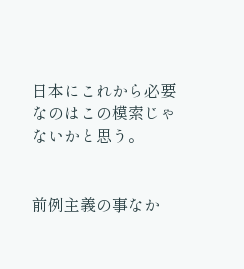日本にこれから必要なのはこの模索じゃないかと思う。


前例主義の事なか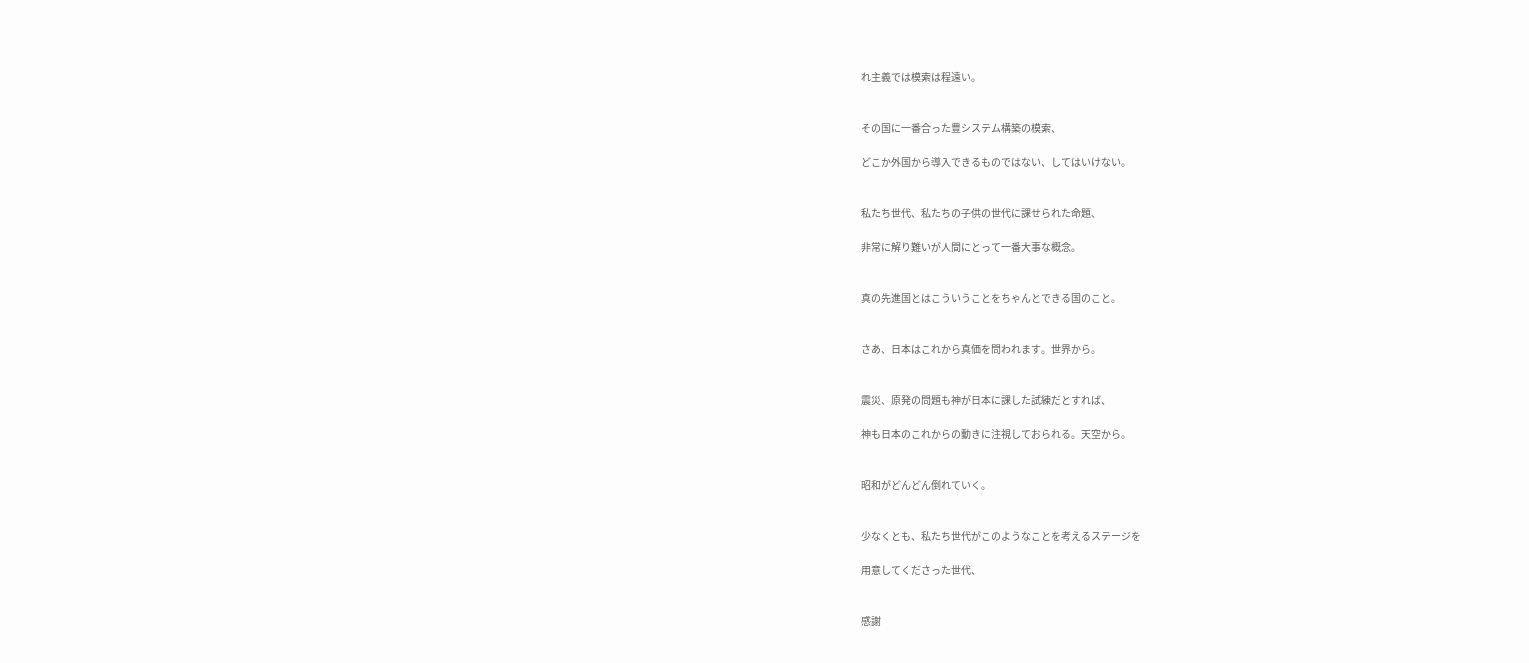れ主義では模索は程遠い。


その国に一番合った豊システム構築の模索、

どこか外国から導入できるものではない、してはいけない。


私たち世代、私たちの子供の世代に課せられた命題、

非常に解り難いが人間にとって一番大事な概念。


真の先進国とはこういうことをちゃんとできる国のこと。


さあ、日本はこれから真価を問われます。世界から。


震災、原発の問題も神が日本に課した試練だとすれば、

神も日本のこれからの動きに注視しておられる。天空から。


昭和がどんどん倒れていく。


少なくとも、私たち世代がこのようなことを考えるステージを

用意してくださった世代、


感謝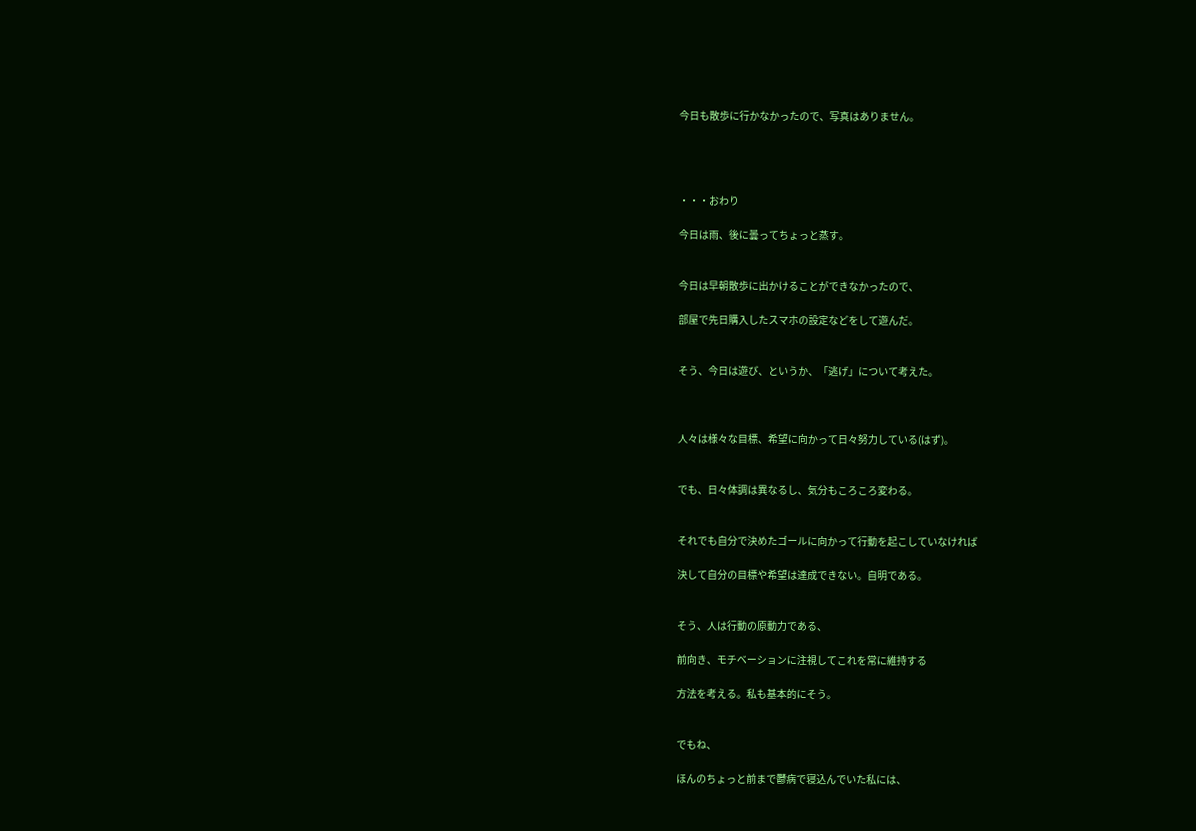今日も散歩に行かなかったので、写真はありません。




・・・おわり

今日は雨、後に曇ってちょっと蒸す。


今日は早朝散歩に出かけることができなかったので、

部屋で先日購入したスマホの設定などをして遊んだ。


そう、今日は遊び、というか、「逃げ」について考えた。



人々は様々な目標、希望に向かって日々努力している(はず)。


でも、日々体調は異なるし、気分もころころ変わる。


それでも自分で決めたゴールに向かって行動を起こしていなければ

決して自分の目標や希望は達成できない。自明である。


そう、人は行動の原動力である、

前向き、モチベーションに注視してこれを常に維持する

方法を考える。私も基本的にそう。


でもね、

ほんのちょっと前まで鬱病で寝込んでいた私には、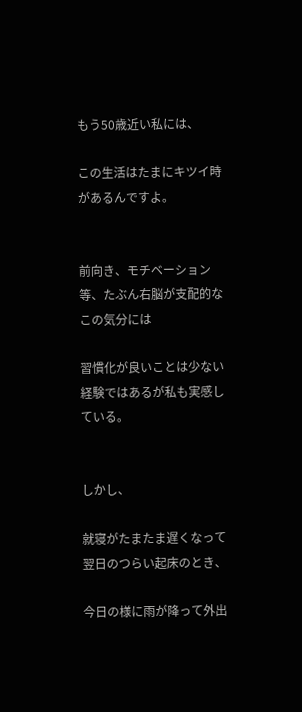もう50歳近い私には、

この生活はたまにキツイ時があるんですよ。


前向き、モチベーション等、たぶん右脳が支配的なこの気分には

習慣化が良いことは少ない経験ではあるが私も実感している。


しかし、

就寝がたまたま遅くなって翌日のつらい起床のとき、

今日の様に雨が降って外出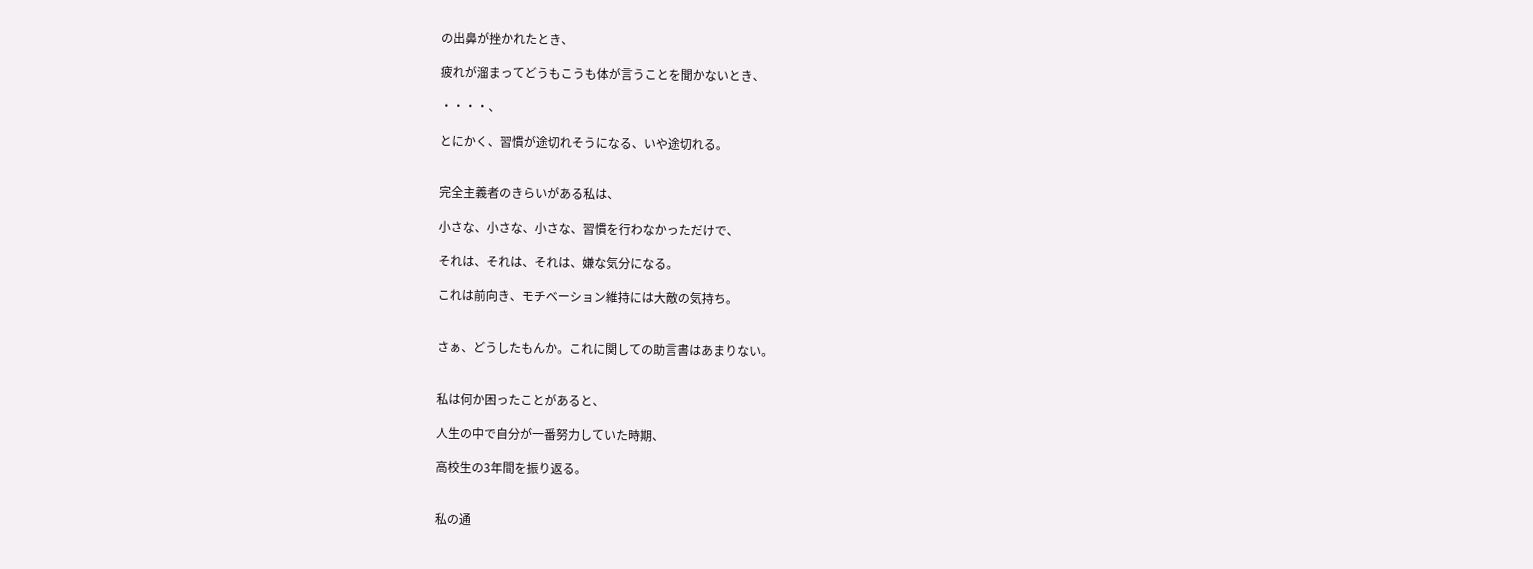の出鼻が挫かれたとき、

疲れが溜まってどうもこうも体が言うことを聞かないとき、

・・・・、

とにかく、習慣が途切れそうになる、いや途切れる。


完全主義者のきらいがある私は、

小さな、小さな、小さな、習慣を行わなかっただけで、

それは、それは、それは、嫌な気分になる。

これは前向き、モチベーション維持には大敵の気持ち。


さぁ、どうしたもんか。これに関しての助言書はあまりない。


私は何か困ったことがあると、

人生の中で自分が一番努力していた時期、

高校生の3年間を振り返る。


私の通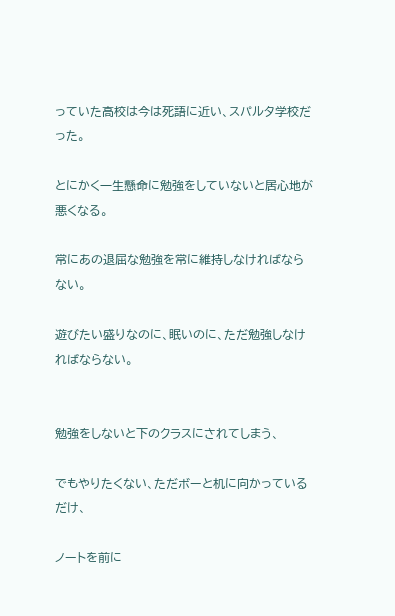っていた高校は今は死語に近い、スパルタ学校だった。

とにかく一生懸命に勉強をしていないと居心地が悪くなる。

常にあの退屈な勉強を常に維持しなければならない。

遊びたい盛りなのに、眠いのに、ただ勉強しなければならない。


勉強をしないと下のクラスにされてしまう、

でもやりたくない、ただボーと机に向かっているだけ、

ノートを前に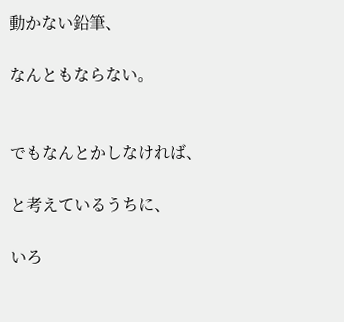動かない鉛筆、

なんともならない。


でもなんとかしなければ、

と考えているうちに、

いろ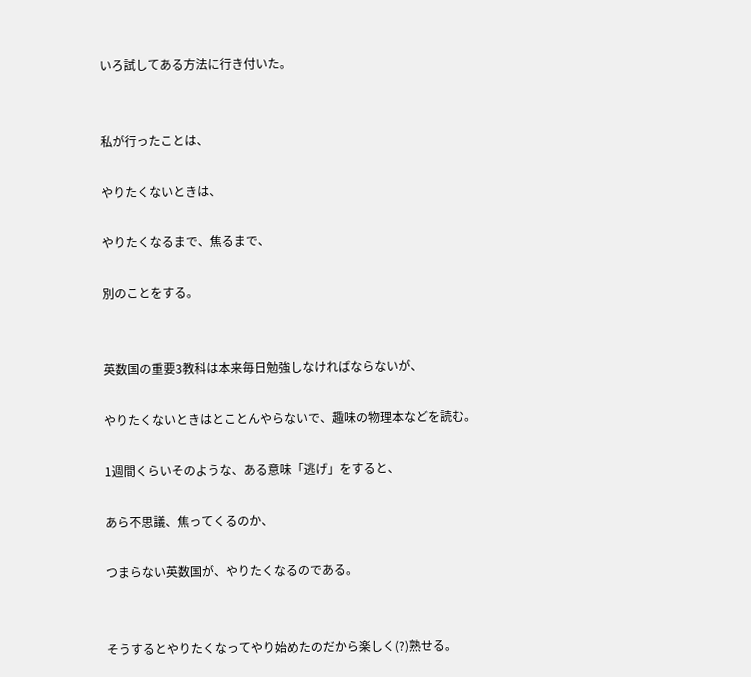いろ試してある方法に行き付いた。


私が行ったことは、

やりたくないときは、

やりたくなるまで、焦るまで、

別のことをする。


英数国の重要3教科は本来毎日勉強しなければならないが、

やりたくないときはとことんやらないで、趣味の物理本などを読む。

1週間くらいそのような、ある意味「逃げ」をすると、

あら不思議、焦ってくるのか、

つまらない英数国が、やりたくなるのである。


そうするとやりたくなってやり始めたのだから楽しく(?)熟せる。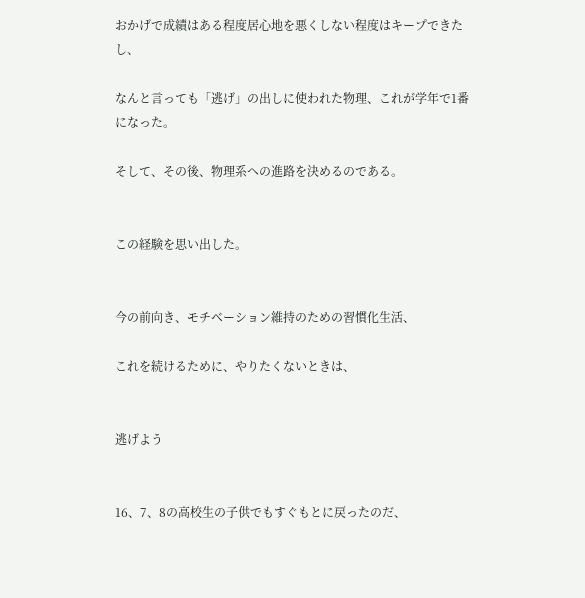おかげで成績はある程度居心地を悪くしない程度はキープできたし、

なんと言っても「逃げ」の出しに使われた物理、これが学年で1番になった。

そして、その後、物理系への進路を決めるのである。


この経験を思い出した。


今の前向き、モチベーション維持のための習慣化生活、

これを続けるために、やりたくないときは、


逃げよう


16、7、8の高校生の子供でもすぐもとに戻ったのだ、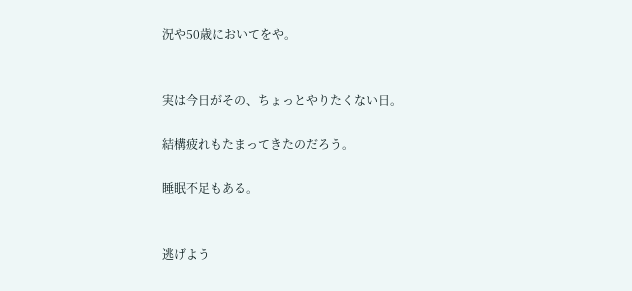況や50歳においてをや。


実は今日がその、ちょっとやりたくない日。

結構疲れもたまってきたのだろう。

睡眠不足もある。


逃げよう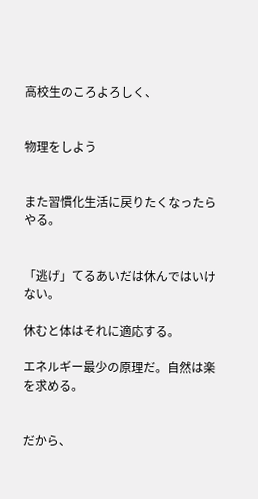高校生のころよろしく、


物理をしよう


また習慣化生活に戻りたくなったらやる。


「逃げ」てるあいだは休んではいけない。

休むと体はそれに適応する。

エネルギー最少の原理だ。自然は楽を求める。


だから、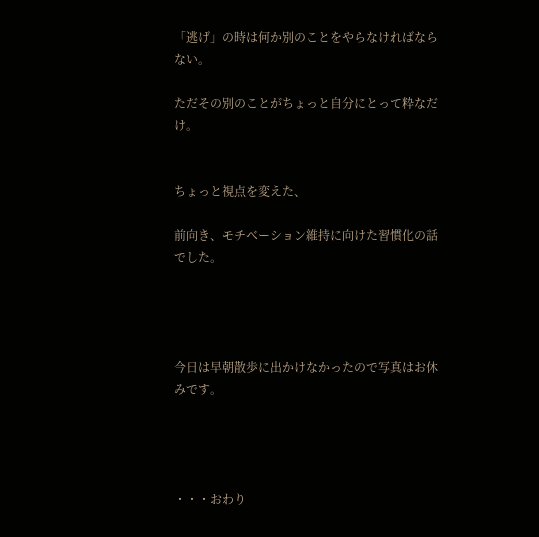「逃げ」の時は何か別のことをやらなければならない。

ただその別のことがちょっと自分にとって粋なだけ。


ちょっと視点を変えた、

前向き、モチベーション維持に向けた習慣化の話でした。




今日は早朝散歩に出かけなかったので写真はお休みです。




・・・おわり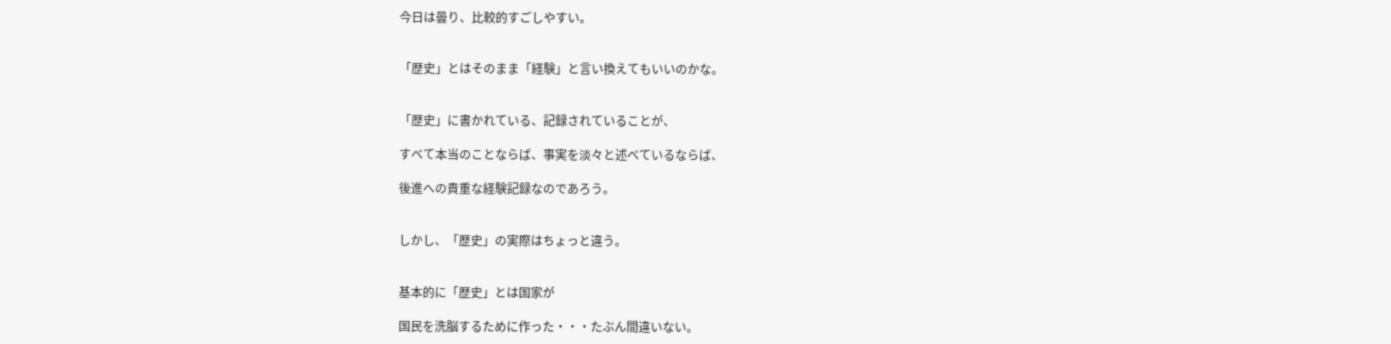今日は曇り、比較的すごしやすい。


「歴史」とはそのまま「経験」と言い換えてもいいのかな。


「歴史」に書かれている、記録されていることが、

すべて本当のことならば、事実を淡々と述べているならば、

後進への貴重な経験記録なのであろう。


しかし、「歴史」の実際はちょっと違う。


基本的に「歴史」とは国家が

国民を洗脳するために作った・・・たぶん間違いない。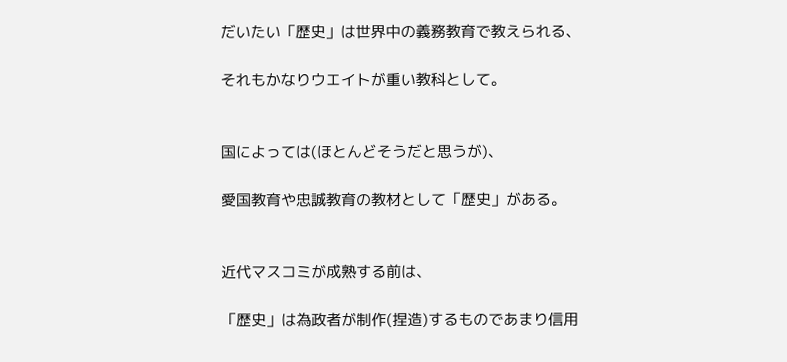だいたい「歴史」は世界中の義務教育で教えられる、

それもかなりウエイトが重い教科として。


国によっては(ほとんどそうだと思うが)、

愛国教育や忠誠教育の教材として「歴史」がある。


近代マスコミが成熟する前は、

「歴史」は為政者が制作(捏造)するものであまり信用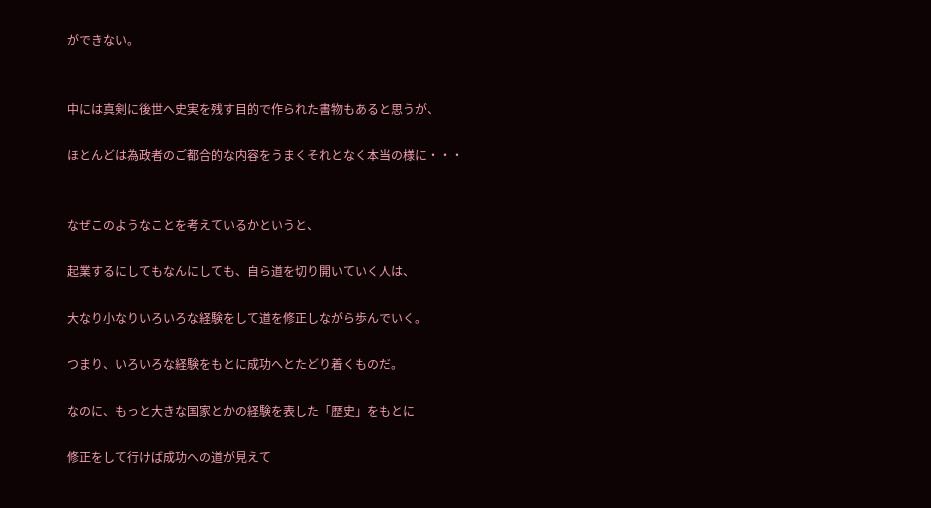ができない。


中には真剣に後世へ史実を残す目的で作られた書物もあると思うが、

ほとんどは為政者のご都合的な内容をうまくそれとなく本当の様に・・・


なぜこのようなことを考えているかというと、

起業するにしてもなんにしても、自ら道を切り開いていく人は、

大なり小なりいろいろな経験をして道を修正しながら歩んでいく。

つまり、いろいろな経験をもとに成功へとたどり着くものだ。

なのに、もっと大きな国家とかの経験を表した「歴史」をもとに

修正をして行けば成功への道が見えて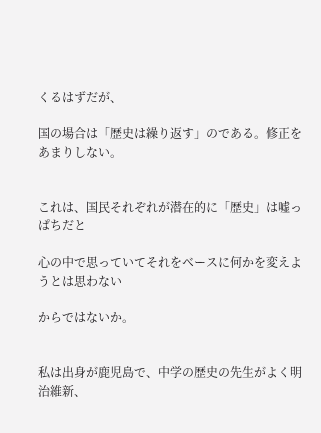くるはずだが、

国の場合は「歴史は繰り返す」のである。修正をあまりしない。


これは、国民それぞれが潜在的に「歴史」は嘘っぱちだと

心の中で思っていてそれをベースに何かを変えようとは思わない

からではないか。


私は出身が鹿児島で、中学の歴史の先生がよく明治維新、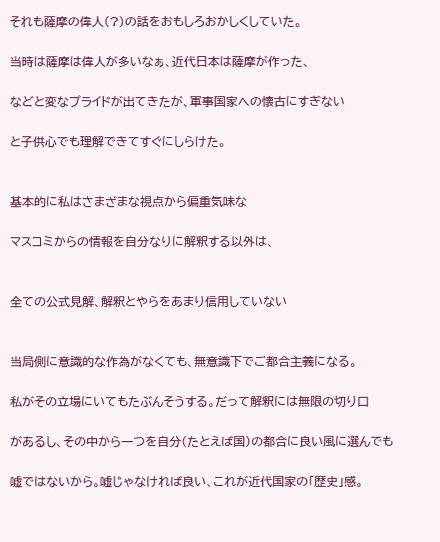それも薩摩の偉人(?)の話をおもしろおかしくしていた。

当時は薩摩は偉人が多いなぁ、近代日本は薩摩が作った、

などと変なプライドが出てきたが、軍事国家への懐古にすぎない

と子供心でも理解できてすぐにしらけた。


基本的に私はさまざまな視点から偏重気味な

マスコミからの情報を自分なりに解釈する以外は、


全ての公式見解、解釈とやらをあまり信用していない


当局側に意識的な作為がなくても、無意識下でご都合主義になる。

私がその立場にいてもたぶんそうする。だって解釈には無限の切り口

があるし、その中から一つを自分(たとえば国)の都合に良い風に選んでも

嘘ではないから。嘘じゃなければ良い、これが近代国家の「歴史」感。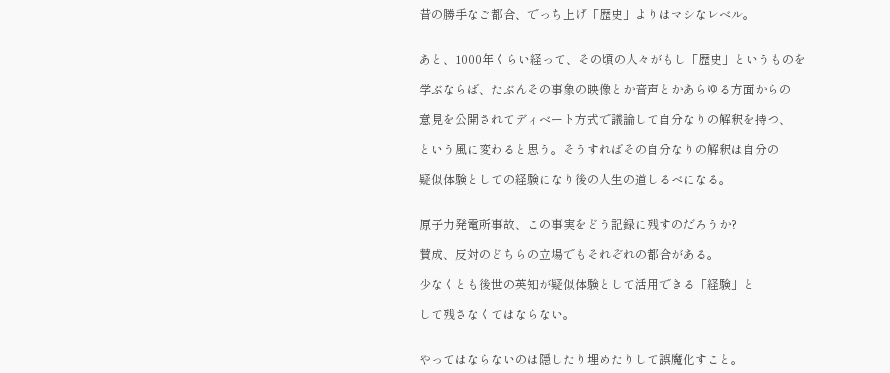昔の勝手なご都合、でっち上げ「歴史」よりはマシなレベル。


あと、1000年くらい経って、その頃の人々がもし「歴史」というものを

学ぶならば、たぶんその事象の映像とか音声とかあらゆる方面からの

意見を公開されてディベート方式で議論して自分なりの解釈を持つ、

という風に変わると思う。そうすればその自分なりの解釈は自分の

疑似体験としての経験になり後の人生の道しるべになる。


原子力発電所事故、この事実をどう記録に残すのだろうか?

賛成、反対のどちらの立場でもそれぞれの都合がある。

少なくとも後世の英知が疑似体験として活用できる「経験」と

して残さなくてはならない。


やってはならないのは隠したり埋めたりして誤魔化すこと。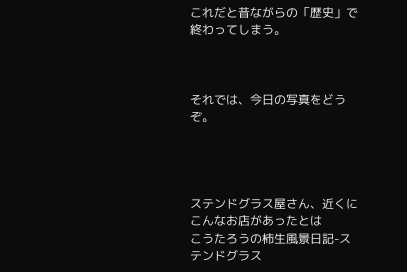これだと昔ながらの「歴史」で終わってしまう。



それでは、今日の写真をどうぞ。




ステンドグラス屋さん、近くにこんなお店があったとは
こうたろうの柿生風景日記-ステンドグラス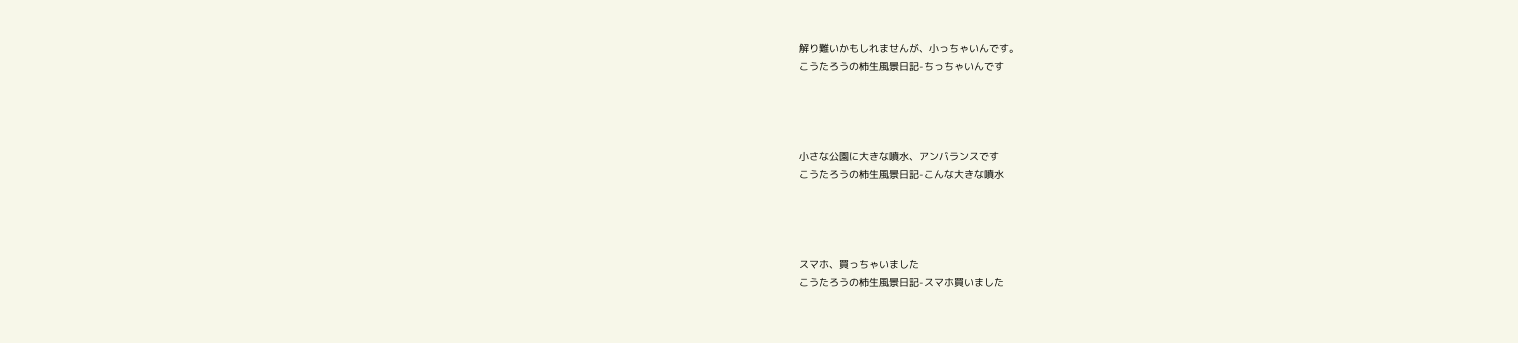解り難いかもしれませんが、小っちゃいんです。
こうたろうの柿生風景日記-ちっちゃいんです




小さな公園に大きな噴水、アンバランスです
こうたろうの柿生風景日記-こんな大きな噴水




スマホ、買っちゃいました
こうたろうの柿生風景日記-スマホ買いました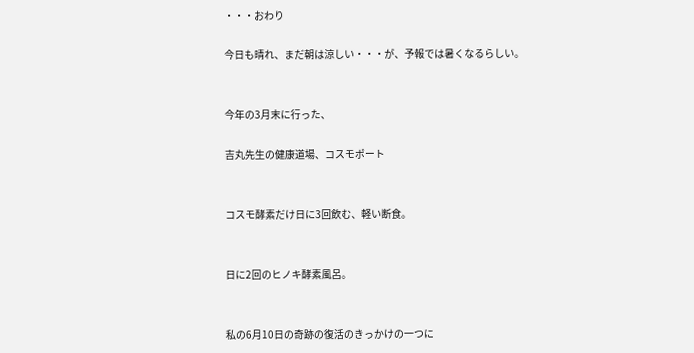・・・おわり

今日も晴れ、まだ朝は涼しい・・・が、予報では暑くなるらしい。


今年の3月末に行った、

吉丸先生の健康道場、コスモポート


コスモ酵素だけ日に3回飲む、軽い断食。


日に2回のヒノキ酵素風呂。


私の6月10日の奇跡の復活のきっかけの一つに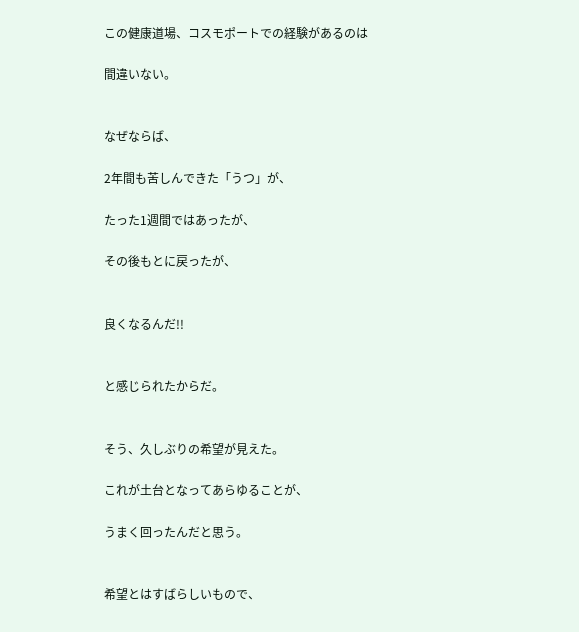この健康道場、コスモポートでの経験があるのは

間違いない。


なぜならば、

2年間も苦しんできた「うつ」が、

たった1週間ではあったが、

その後もとに戻ったが、


良くなるんだ!!


と感じられたからだ。


そう、久しぶりの希望が見えた。

これが土台となってあらゆることが、

うまく回ったんだと思う。


希望とはすばらしいもので、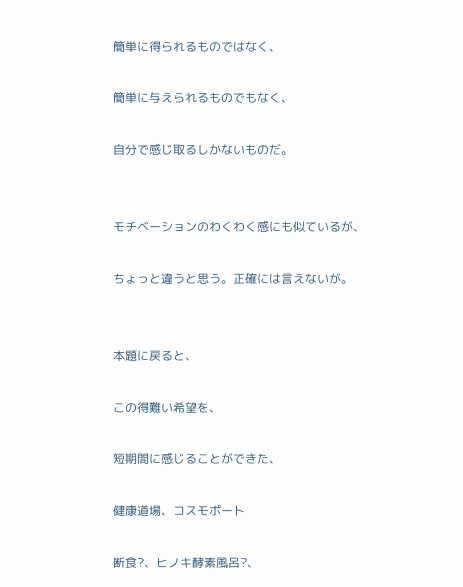簡単に得られるものではなく、

簡単に与えられるものでもなく、

自分で感じ取るしかないものだ。


モチベーションのわくわく感にも似ているが、

ちょっと違うと思う。正確には言えないが。


本題に戻ると、

この得難い希望を、

短期間に感じることができた、

健康道場、コスモポート

断食?、ヒノキ酵素風呂?、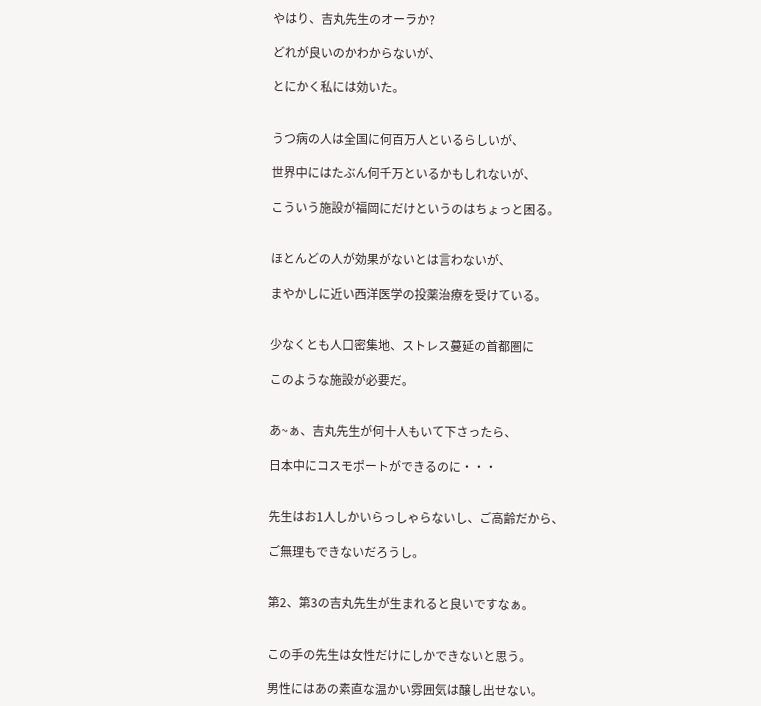やはり、吉丸先生のオーラか?

どれが良いのかわからないが、

とにかく私には効いた。


うつ病の人は全国に何百万人といるらしいが、

世界中にはたぶん何千万といるかもしれないが、

こういう施設が福岡にだけというのはちょっと困る。


ほとんどの人が効果がないとは言わないが、

まやかしに近い西洋医学の投薬治療を受けている。


少なくとも人口密集地、ストレス蔓延の首都圏に

このような施設が必要だ。


あ~ぁ、吉丸先生が何十人もいて下さったら、

日本中にコスモポートができるのに・・・


先生はお1人しかいらっしゃらないし、ご高齢だから、

ご無理もできないだろうし。


第2、第3の吉丸先生が生まれると良いですなぁ。


この手の先生は女性だけにしかできないと思う。

男性にはあの素直な温かい雰囲気は醸し出せない。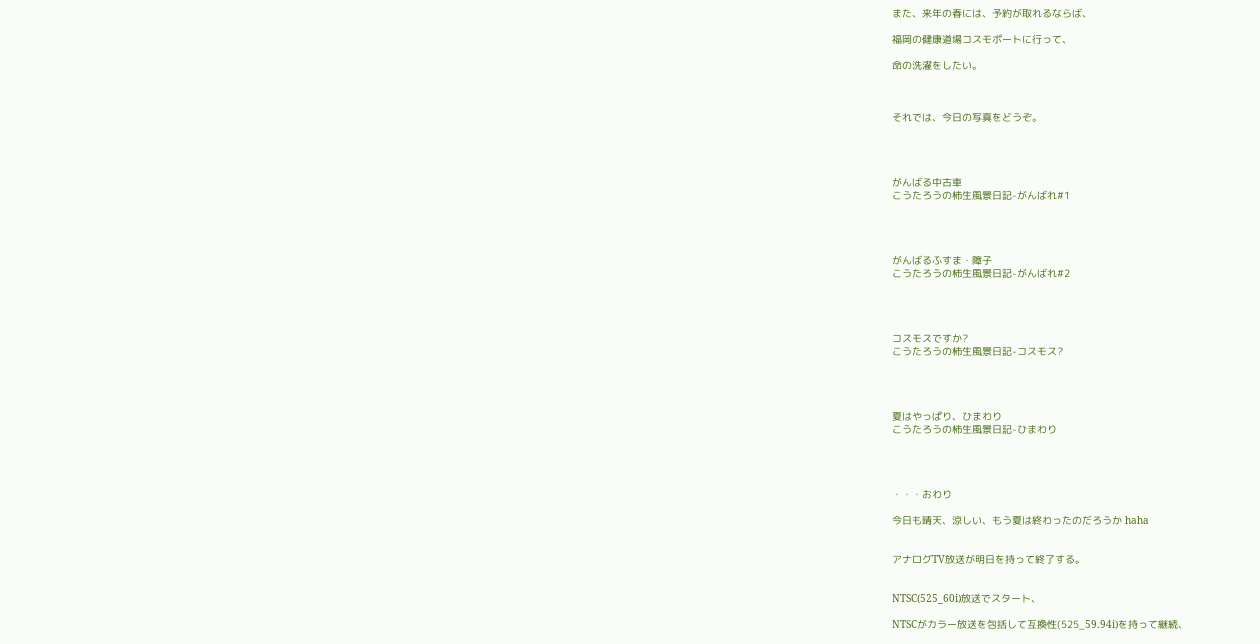また、来年の春には、予約が取れるならば、

福岡の健康道場コスモポートに行って、

命の洗濯をしたい。



それでは、今日の写真をどうぞ。




がんばる中古車
こうたろうの柿生風景日記-がんばれ#1




がんばるふすま・障子
こうたろうの柿生風景日記-がんばれ#2




コスモスですか?
こうたろうの柿生風景日記-コスモス?




夏はやっぱり、ひまわり
こうたろうの柿生風景日記-ひまわり




・・・おわり

今日も晴天、涼しい、もう夏は終わったのだろうか haha


アナログTV放送が明日を持って終了する。


NTSC(525_60i)放送でスタート、

NTSCがカラー放送を包括して互換性(525_59.94i)を持って継続、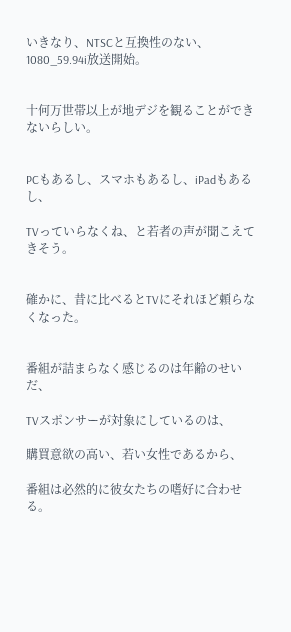いきなり、NTSCと互換性のない、1080_59.94i放送開始。


十何万世帯以上が地デジを観ることができないらしい。


PCもあるし、スマホもあるし、iPadもあるし、

TVっていらなくね、と若者の声が聞こえてきそう。


確かに、昔に比べるとTVにそれほど頼らなくなった。


番組が詰まらなく感じるのは年齢のせいだ、

TVスポンサーが対象にしているのは、

購買意欲の高い、若い女性であるから、

番組は必然的に彼女たちの嗜好に合わせる。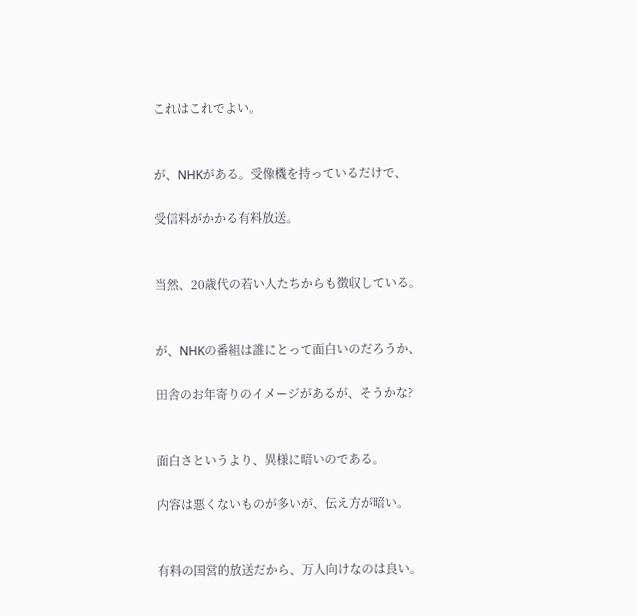これはこれでよい。


が、NHKがある。受像機を持っているだけで、

受信料がかかる有料放送。


当然、20歳代の若い人たちからも徴収している。


が、NHKの番組は誰にとって面白いのだろうか、

田舎のお年寄りのイメージがあるが、そうかな?


面白さというより、異様に暗いのである。

内容は悪くないものが多いが、伝え方が暗い。


有料の国営的放送だから、万人向けなのは良い。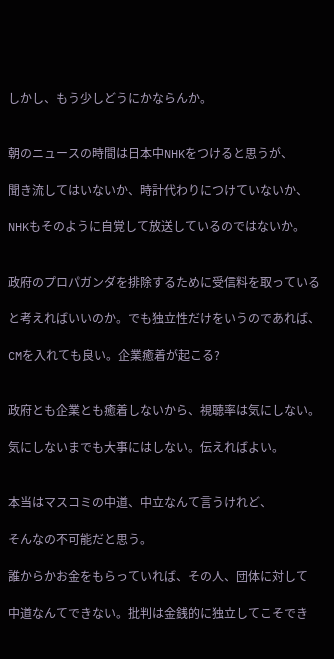しかし、もう少しどうにかならんか。


朝のニュースの時間は日本中NHKをつけると思うが、

聞き流してはいないか、時計代わりにつけていないか、

NHKもそのように自覚して放送しているのではないか。


政府のプロパガンダを排除するために受信料を取っている

と考えればいいのか。でも独立性だけをいうのであれば、

CMを入れても良い。企業癒着が起こる?


政府とも企業とも癒着しないから、視聴率は気にしない。

気にしないまでも大事にはしない。伝えればよい。


本当はマスコミの中道、中立なんて言うけれど、

そんなの不可能だと思う。

誰からかお金をもらっていれば、その人、団体に対して

中道なんてできない。批判は金銭的に独立してこそでき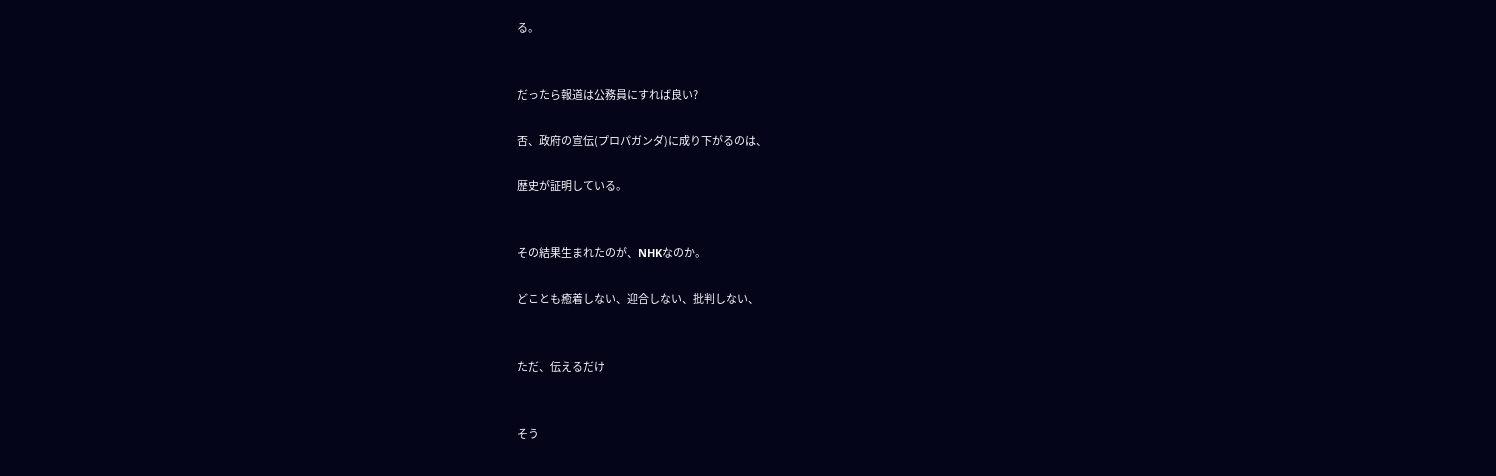る。


だったら報道は公務員にすれば良い?

否、政府の宣伝(プロパガンダ)に成り下がるのは、

歴史が証明している。


その結果生まれたのが、NHKなのか。

どことも癒着しない、迎合しない、批判しない、


ただ、伝えるだけ


そう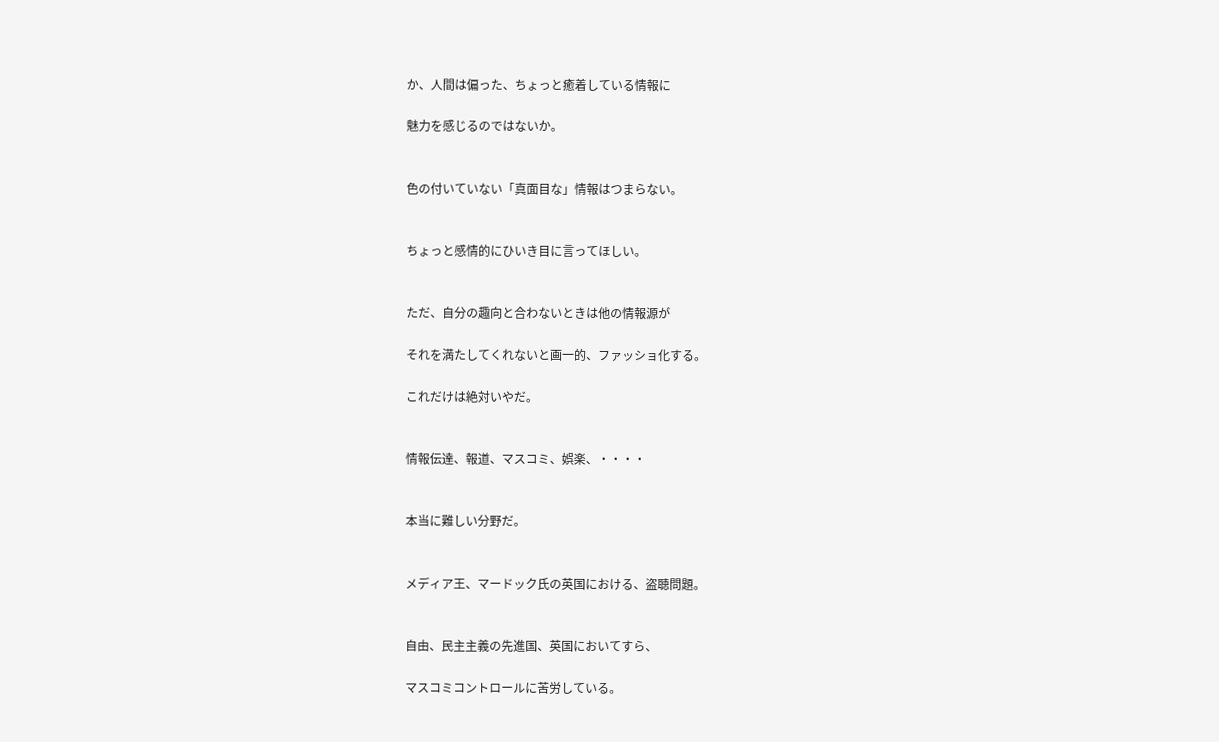か、人間は偏った、ちょっと癒着している情報に

魅力を感じるのではないか。


色の付いていない「真面目な」情報はつまらない。


ちょっと感情的にひいき目に言ってほしい。


ただ、自分の趣向と合わないときは他の情報源が

それを満たしてくれないと画一的、ファッショ化する。

これだけは絶対いやだ。


情報伝達、報道、マスコミ、娯楽、・・・・


本当に難しい分野だ。


メディア王、マードック氏の英国における、盗聴問題。


自由、民主主義の先進国、英国においてすら、

マスコミコントロールに苦労している。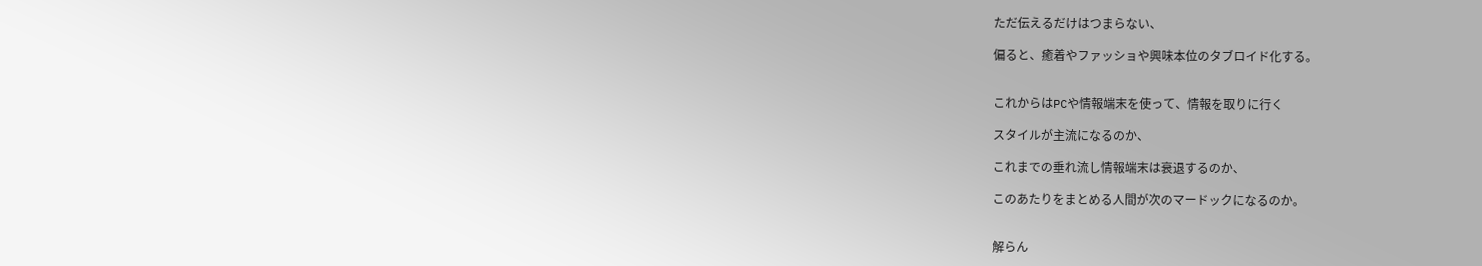ただ伝えるだけはつまらない、

偏ると、癒着やファッショや興味本位のタブロイド化する。


これからはPCや情報端末を使って、情報を取りに行く

スタイルが主流になるのか、

これまでの垂れ流し情報端末は衰退するのか、

このあたりをまとめる人間が次のマードックになるのか。


解らん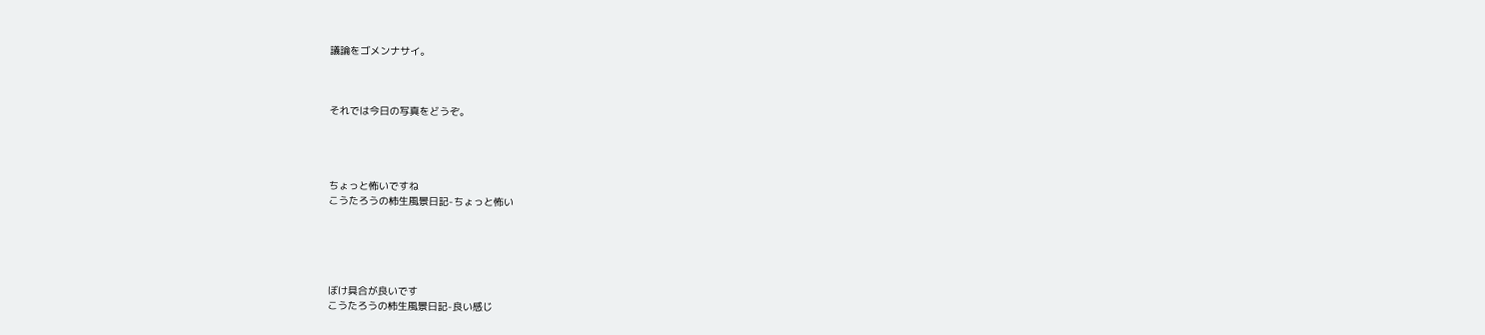議論をゴメンナサイ。



それでは今日の写真をどうぞ。




ちょっと怖いですね
こうたろうの柿生風景日記-ちょっと怖い





ぼけ具合が良いです
こうたろうの柿生風景日記-良い感じ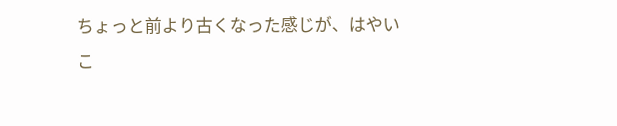ちょっと前より古くなった感じが、はやい
こ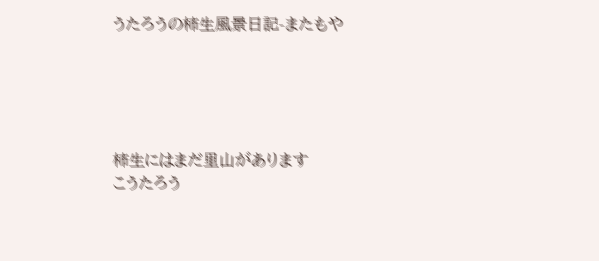うたろうの柿生風景日記-またもや





柿生にはまだ里山があります
こうたろう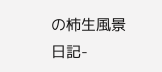の柿生風景日記-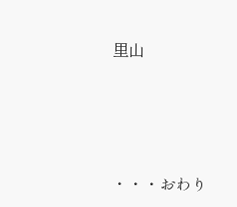里山





・・・おわり